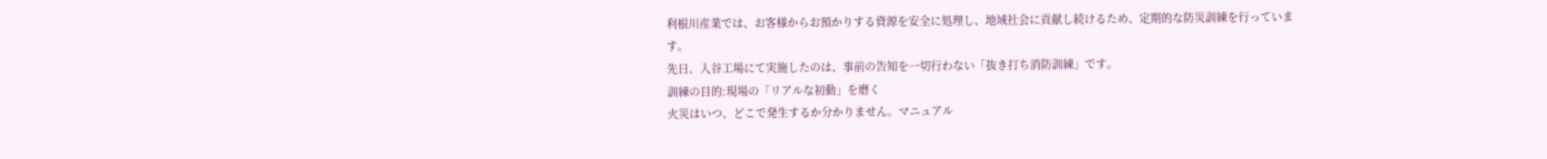利根川産業では、お客様からお預かりする資源を安全に処理し、地域社会に貢献し続けるため、定期的な防災訓練を行っています。
先日、入谷工場にて実施したのは、事前の告知を一切行わない「抜き打ち消防訓練」です。
訓練の目的:現場の「リアルな初動」を磨く
火災はいつ、どこで発生するか分かりません。マニュアル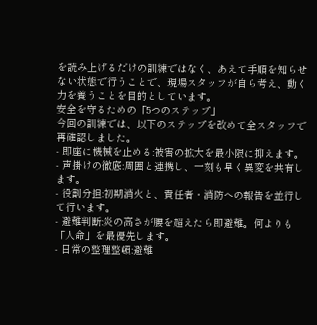を読み上げるだけの訓練ではなく、あえて手順を知らせない状態で行うことで、現場スタッフが自ら考え、動く力を養うことを目的としています。
安全を守るための「5つのステップ」
今回の訓練では、以下のステップを改めて全スタッフで再確認しました。
- 即座に機械を止める:被害の拡大を最小限に抑えます。
- 声掛けの徹底:周囲と連携し、一刻も早く異変を共有します。
- 役割分担:初期消火と、責任者・消防への報告を並行して行います。
- 避難判断:炎の高さが腰を超えたら即避難。何よりも「人命」を最優先します。
- 日常の整理整頓:避難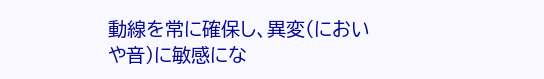動線を常に確保し、異変(においや音)に敏感にな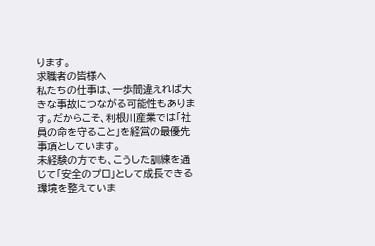ります。
求職者の皆様へ
私たちの仕事は、一歩間違えれば大きな事故につながる可能性もあります。だからこそ、利根川産業では「社員の命を守ること」を経営の最優先事項としています。
未経験の方でも、こうした訓練を通じて「安全のプロ」として成長できる環境を整えていま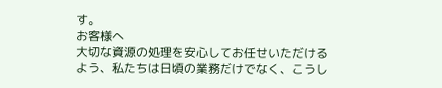す。
お客様へ
大切な資源の処理を安心してお任せいただけるよう、私たちは日頃の業務だけでなく、こうし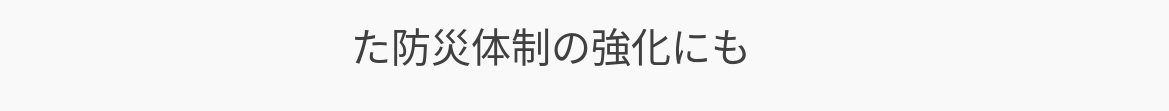た防災体制の強化にも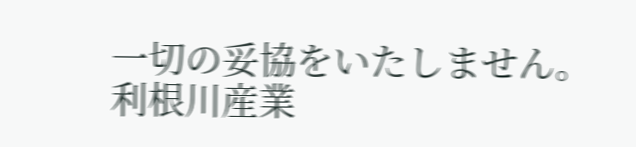一切の妥協をいたしません。
利根川産業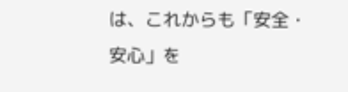は、これからも「安全・安心」を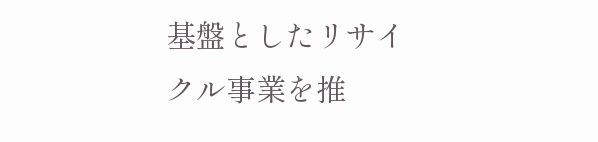基盤としたリサイクル事業を推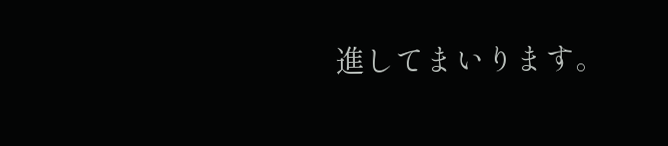進してまいります。